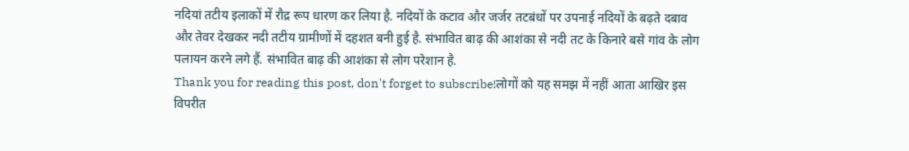नदियां तटीय इलाकों में रौद्र रूप धारण कर लिया है. नदियों के कटाव और जर्जर तटबंधों पर उपनाई नदियों के बढ़ते दबाव और तेवर देखकर नदी तटीय ग्रामीणों में दहशत बनी हुई है. संभावित बाढ़ की आशंका से नदी तट के किनारे बसे गांव के लोग पलायन करने लगे हैं. संभावित बाढ़ की आशंका से लोग परेशान है.
Thank you for reading this post, don't forget to subscribe!लोगों को यह समझ में नहीं आता आखिर इस विपरीत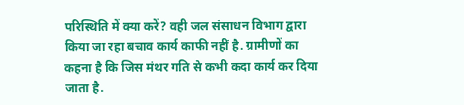परिस्थिति में क्या करें? वही जल संसाधन विभाग द्वारा किया जा रहा बचाव कार्य काफी नहीं है. ग्रामीणों का कहना है कि जिस मंथर गति से कभी कदा कार्य कर दिया जाता है.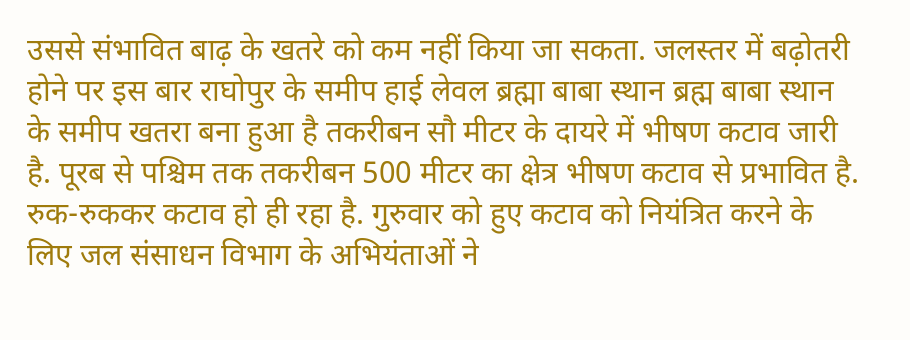उससे संभावित बाढ़ के खतरे को कम नहीं किया जा सकता. जलस्तर में बढ़ोतरी होने पर इस बार राघोपुर के समीप हाई लेवल ब्रह्मा बाबा स्थान ब्रह्म बाबा स्थान के समीप खतरा बना हुआ है तकरीबन सौ मीटर के दायरे में भीषण कटाव जारी है. पूरब से पश्चिम तक तकरीबन 500 मीटर का क्षेत्र भीषण कटाव से प्रभावित है. रुक-रुककर कटाव हो ही रहा है. गुरुवार को हुए कटाव को नियंत्रित करने के लिए जल संसाधन विभाग के अभियंताओं ने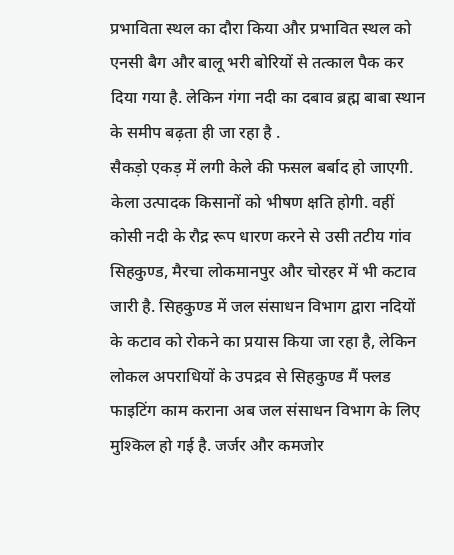प्रभाविता स्थल का दौरा किया और प्रभावित स्थल को एनसी बैग और बालू भरी बोरियों से तत्काल पैक कर दिया गया है. लेकिन गंगा नदी का दबाव ब्रह्म बाबा स्थान के समीप बढ़ता ही जा रहा है .
सैकड़ो एकड़ में लगी केले की फसल बर्बाद हो जाएगी. केला उत्पादक किसानों को भीषण क्षति होगी. वहीं कोसी नदी के रौद्र रूप धारण करने से उसी तटीय गांव सिहकुण्ड, मैरचा लोकमानपुर और चोरहर में भी कटाव जारी है. सिहकुण्ड में जल संसाधन विभाग द्वारा नदियों के कटाव को रोकने का प्रयास किया जा रहा है, लेकिन लोकल अपराधियों के उपद्रव से सिहकुण्ड मैं फ्लड फाइटिंग काम कराना अब जल संसाधन विभाग के लिए मुश्किल हो गई है. जर्जर और कमजोर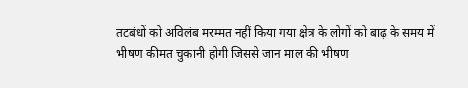तटबंधों को अविलंब मरम्मत नहीं किया गया क्षेत्र के लोगों को बाढ़ के समय में भीषण कीमत चुकानी होगी जिससे जान माल की भीषण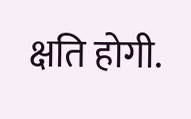क्षति होगी.